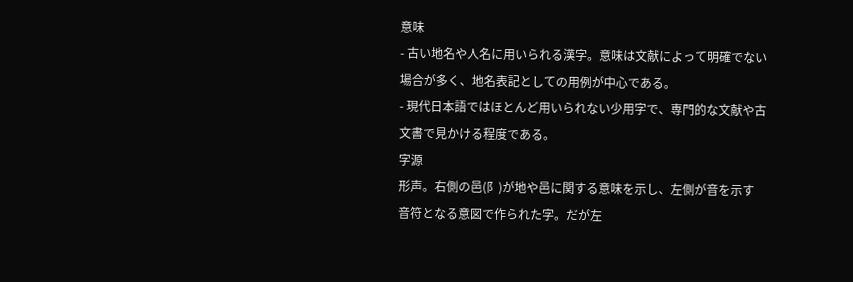意味
- 古い地名や人名に用いられる漢字。意味は文献によって明確でない場合が多く、地名表記としての用例が中心である。
- 現代日本語ではほとんど用いられない少用字で、専門的な文献や古文書で見かける程度である。
字源
形声。右側の邑(阝)が地や邑に関する意味を示し、左側が音を示す音符となる意図で作られた字。だが左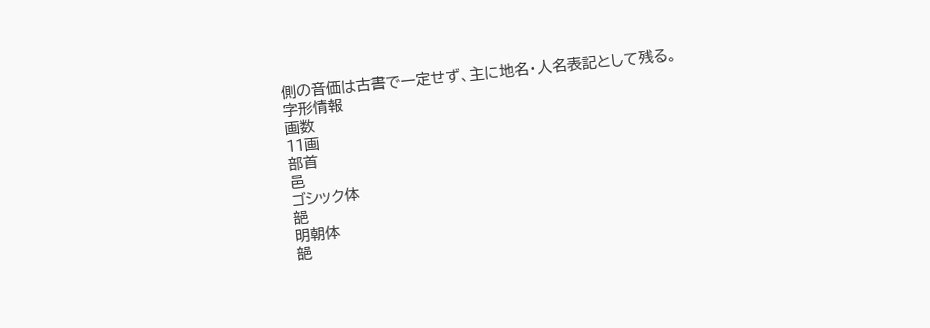側の音価は古書で一定せず、主に地名・人名表記として残る。
字形情報
画数
11画
部首
邑
ゴシック体
郶
明朝体
郶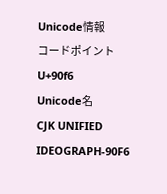Unicode情報
コードポイント
U+90f6
Unicode名
CJK UNIFIED IDEOGRAPH-90F6